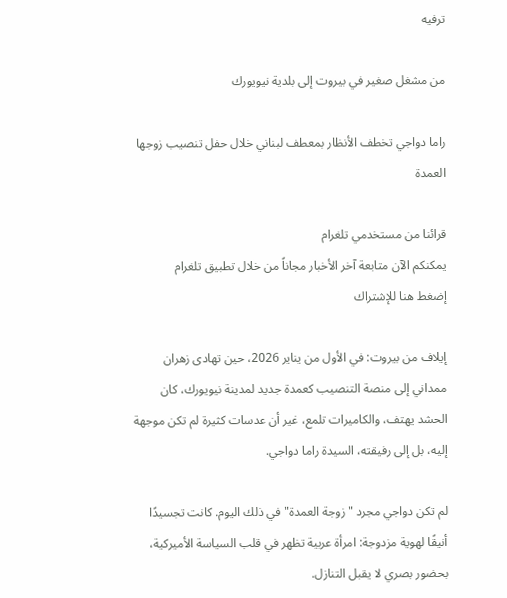ترفيه

من مشغل صغير في بيروت إلى بلدية نيويورك

راما دواجي تخطف الأنظار بمعطف لبناني خلال حفل تنصيب زوجها العمدة

قرائنا من مستخدمي تلغرام
يمكنكم الآن متابعة آخر الأخبار مجاناً من خلال تطبيق تلغرام
إضغط هنا للإشتراك

إيلاف من بيروت: في الأول من يناير 2026، حين تهادى زهران ممداني إلى منصة التنصيب كعمدة جديد لمدينة نيويورك، كان الحشد يهتف، والكاميرات تلمع، غير أن عدسات كثيرة لم تكن موجهة إليه، بل إلى رفيقته، السيدة راما دواجي.

لم تكن دواجي مجرد "زوجة العمدة" في ذلك اليوم. كانت تجسيدًا أنيقًا لهوية مزدوجة: امرأة عربية تظهر في قلب السياسة الأميركية، بحضور بصري لا يقبل التنازل.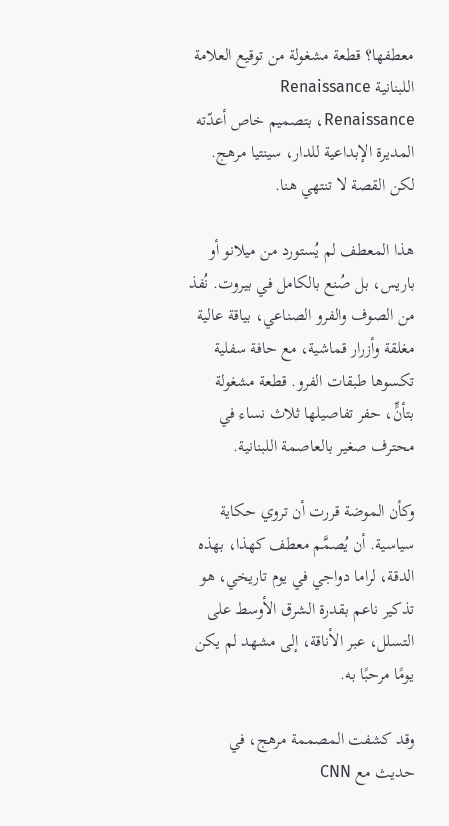معطفها؟ قطعة مشغولة من توقيع العلامة اللبنانية Renaissance Renaissance، بتصميم خاص أعدّته المديرة الإبداعية للدار، سينتيا مرهج. لكن القصة لا تنتهي هنا.

هذا المعطف لم يُستورد من ميلانو أو باريس، بل صُنع بالكامل في بيروت. نُفذ من الصوف والفرو الصناعي، بياقة عالية مغلقة وأزرار قماشية، مع حافة سفلية تكسوها طبقات الفرو. قطعة مشغولة بتأنٍّ، حفر تفاصيلها ثلاث نساء في محترف صغير بالعاصمة اللبنانية.

وكأن الموضة قررت أن تروي حكاية سياسية. أن يُصمَّم معطف كهذا، بهذه الدقة، لراما دواجي في يوم تاريخي، هو تذكير ناعم بقدرة الشرق الأوسط على التسلل، عبر الأناقة، إلى مشهد لم يكن يومًا مرحبًا به.

وقد كشفت المصممة مرهج، في حديث مع CNN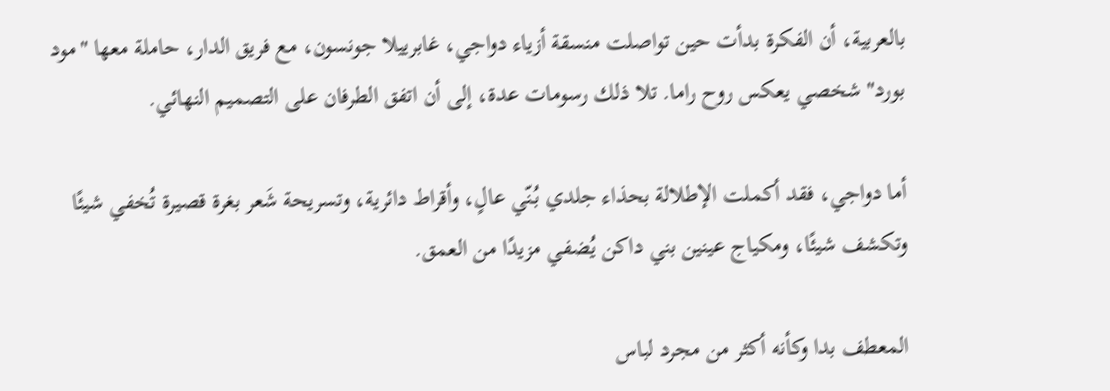بالعربية، أن الفكرة بدأت حين تواصلت منسقة أزياء دواجي، غابرييلا جونسون، مع فريق الدار، حاملة معها "مود بورد" شخصي يعكس روح راما. تلا ذلك رسومات عدة، إلى أن اتفق الطرفان على التصميم النهائي.

أما دواجي، فقد أكملت الإطلالة بحذاء جلدي بُنّي عالٍ، وأقراط دائرية، وتسريحة شَعر بغرة قصيرة تُخفي شيئًا وتكشف شيئًا، ومكياج عينين بني داكن يُضفي مزيدًا من العمق.

المعطف بدا وكأنه أكثر من مجرد لباس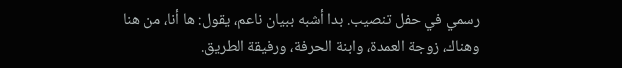رسمي في حفل تنصيب. بدا أشبه ببيان ناعم، يقول: ها أنا، من هنا وهناك، زوجة العمدة، وابنة الحرفة، ورفيقة الطريق.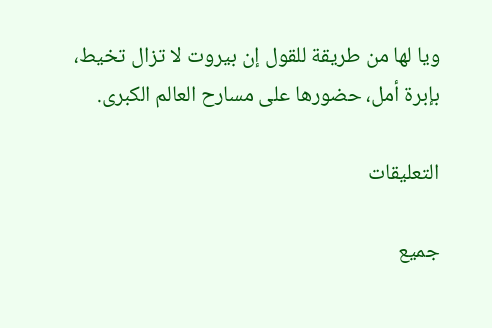ويا لها من طريقة للقول إن بيروت لا تزال تخيط، بإبرة أمل، حضورها على مسارح العالم الكبرى.

التعليقات

جميع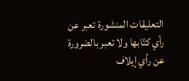التعليقات المنشورة تعبر عن رأي كتّابها ولا تعبر بالضرورة عن رأي إيلاف